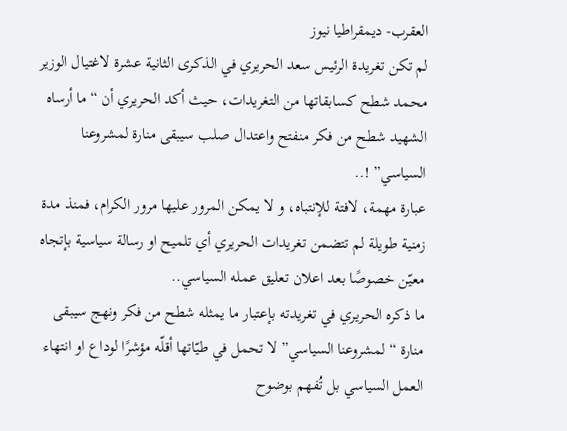العقرب- ديمقراطيا نيوز
لم تكن تغريدة الرئيس سعد الحريري في الذكرى الثانية عشرة لاغتيال الوزير محمد شطح كسابقاتها من التغريدات، حيث أكد الحريري أن “ما أرساه الشهيد شطح من فكر منفتح واعتدال صلب سيبقى منارة لمشروعنا السياسي” !..
عبارة مهمة، لافتة للإنتباه، و لا يمكن المرور عليها مرور الكرام، فمنذ مدة زمنية طويلة لم تتضمن تغريدات الحريري أي تلميح او رسالة سياسية بإتجاه معيّن خصوصًا بعد اعلان تعليق عمله السياسي..
ما ذكره الحريري في تغريدته بإعتبار ما يمثله شطح من فكر ونهج سيبقى منارة “لمشروعنا السياسي” لا تحمل في طيّاتها أقلّه مؤشرًا لوداع او انتهاء العمل السياسي بل تُفهم بوضوح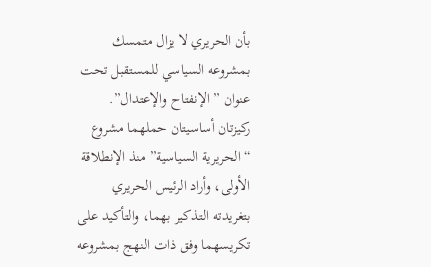بأن الحريري لا يزال متمسك بمشروعه السياسي للمستقبل تحت عنوان ” الإنفتاح والإعتدال”.
ركيزتان أساسيتان حملهما مشروع “الحريرية السياسية” منذ الإنطلاقة الأولى، وأراد الرئيس الحريري بتغريدته التذكير بهما، والتأكيد على تكريسهما وفق ذات النهج بمشروعه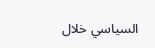السياسي خلال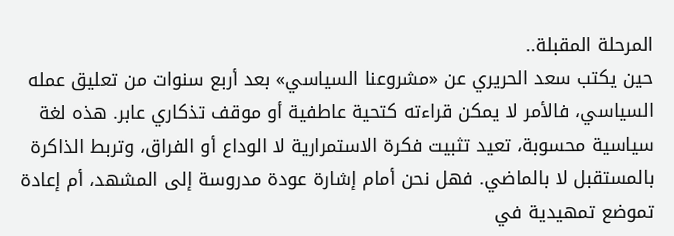المرحلة المقبلة..
حين يكتب سعد الحريري عن «مشروعنا السياسي» بعد أربع سنوات من تعليق عمله السياسي، فالأمر لا يمكن قراءته كتحية عاطفية أو موقف تذكاري عابر. هذه لغة سياسية محسوبة، تعيد تثبيت فكرة الاستمرارية لا الوداع أو الفراق، وتربط الذاكرة بالمستقبل لا بالماضي. فهل نحن أمام إشارة عودة مدروسة إلى المشهد، أم إعادة تموضع تمهيدية في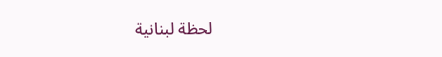لحظة لبنانية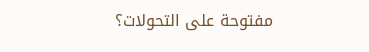مفتوحة على التحولات؟